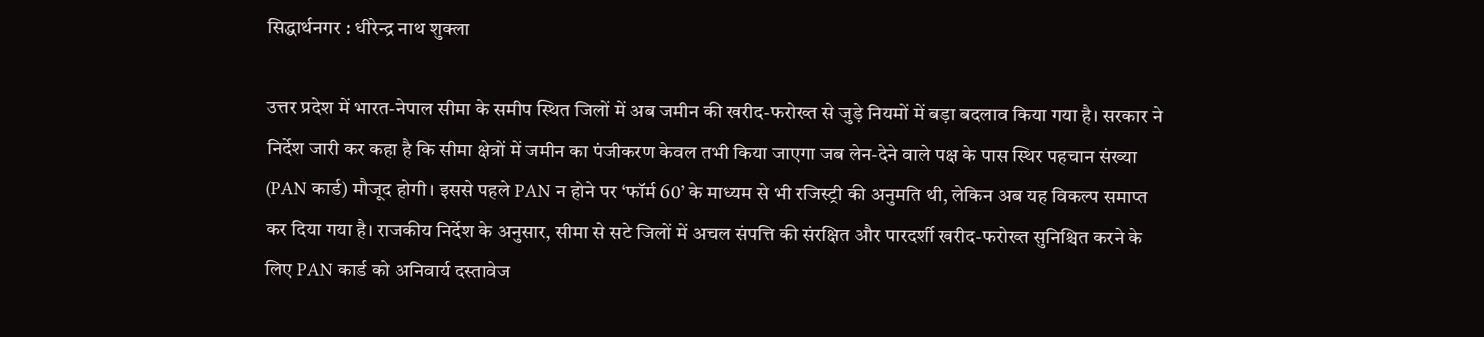सिद्धार्थनगर : धीरेन्द्र नाथ शुक्ला

उत्तर प्रदेश में भारत-नेपाल सीमा के समीप स्थित जिलों में अब जमीन की खरीद-फरोख्त से जुड़े नियमों में बड़ा बदलाव किया गया है। सरकार ने निर्देश जारी कर कहा है कि सीमा क्षेत्रों में जमीन का पंजीकरण केवल तभी किया जाएगा जब लेन-देने वाले पक्ष के पास स्थिर पहचान संख्या (PAN कार्ड) मौजूद होगी। इससे पहले PAN न होने पर ‘फॉर्म 60’ के माध्यम से भी रजिस्ट्री की अनुमति थी, लेकिन अब यह विकल्प समाप्त कर दिया गया है। राजकीय निर्देश के अनुसार, सीमा से सटे जिलों में अचल संपत्ति की संरक्षित और पारदर्शी खरीद-फरोख्त सुनिश्चित करने के लिए PAN कार्ड को अनिवार्य दस्तावेज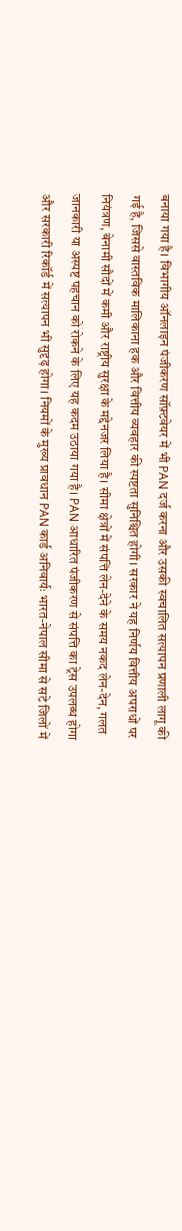बनाया गया है। विभागीय ऑनलाइन पंजीकरण सॉफ़्टवेयर में भी PAN दर्ज करना और उसकी स्वचालित सत्यापन प्रणाली लागू की गई है, जिससे वास्तविक मालिकाना हक और वित्तीय व्यवहार की स्पष्टता सुनिश्चित होगी। सरकार ने यह निर्णय वित्तीय अपराधों पर नियंत्रण, बेनामी सौदों में कमी और राष्ट्रीय सुरक्षा के मद्देनजर लिया है। सीमा क्षेत्रों में संपत्ति लेन-देने के समय नकद लेन-देन, गलत जानकारी या अस्पष्ट पहचान को रोकने के लिए यह कदम उठाया गया है। PAN आधारित पंजीकरण से संपत्ति का ट्रेस उपलब्ध होगा और सरकारी रिकॉर्ड में सत्यापन भी सुदृढ़ होगा। नियमों के मुख्य प्रावधान PAN कार्ड अनिवार्यः भारत-नेपाल सीमा से सटे जिलों में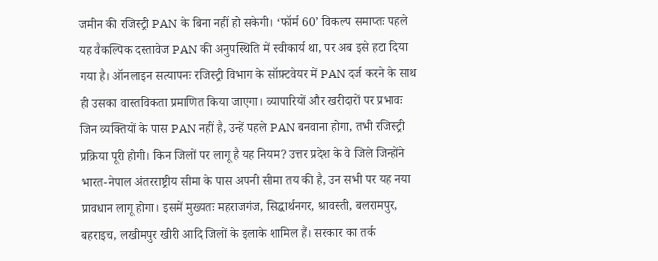जमीन की रजिस्ट्री PAN के बिना नहीं हो सकेगी। ‘फॉर्म 60’ विकल्प समाप्तः पहले यह वैकल्पिक दस्तावेज PAN की अनुपस्थिति में स्वीकार्य था, पर अब इसे हटा दिया गया है। ऑनलाइन सत्यापनः रजिस्ट्री विभाग के सॉफ़्टवेयर में PAN दर्ज करने के साथ ही उसका वास्तविकता प्रमाणित किया जाएगा। व्यापारियों और खरीदारों पर प्रभावः जिन व्यक्तियों के पास PAN नहीं है, उन्हें पहले PAN बनवाना होगा, तभी रजिस्ट्री प्रक्रिया पूरी होगी। किन जिलों पर लागू है यह नियम? उत्तर प्रदेश के वे जिले जिन्होंने भारत-नेपाल अंतरराष्ट्रीय सीमा के पास अपनी सीमा तय की है, उन सभी पर यह नया प्रावधान लागू होगा। इसमें मुख्यतः महराजगंज, सिद्धार्थनगर, श्रावस्ती, बलरामपुर, बहराइच, लखीमपुर खीरी आदि जिलों के इलाके शामिल हैं। सरकार का तर्क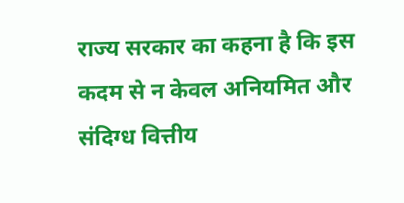राज्य सरकार का कहना है कि इस कदम से न केवल अनियमित और संदिग्ध वित्तीय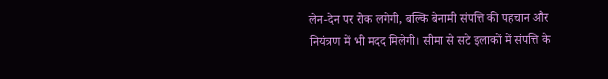लेन-देन पर रोक लगेगी, बल्कि बेनामी संपत्ति की पहचान और नियंत्रण में भी मदद मिलेगी। सीमा से सटे इलाकों में संपत्ति के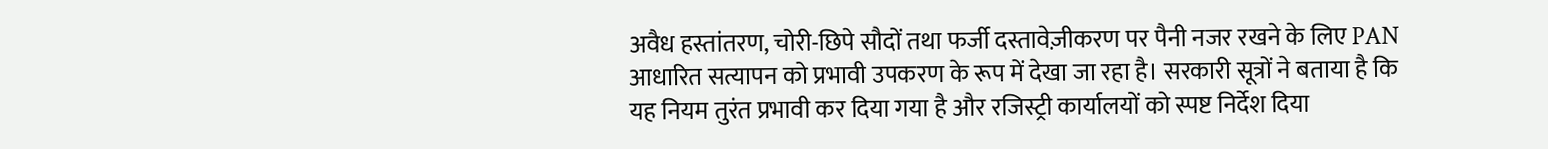अवैध हस्तांतरण, चोरी-छिपे सौदों तथा फर्जी दस्तावेज़ीकरण पर पैनी नजर रखने के लिए PAN आधारित सत्यापन को प्रभावी उपकरण के रूप में देखा जा रहा है। सरकारी सूत्रों ने बताया है कि यह नियम तुरंत प्रभावी कर दिया गया है और रजिस्ट्री कार्यालयों को स्पष्ट निर्देश दिया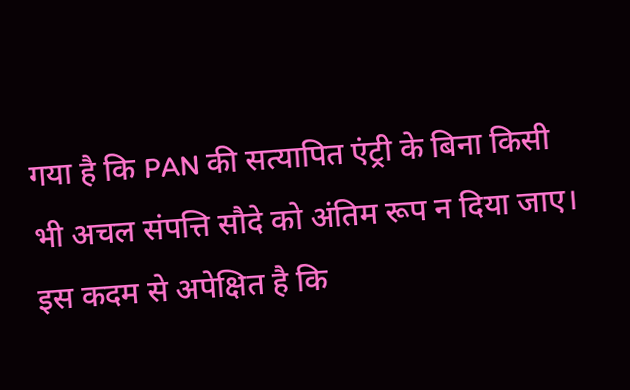गया है कि PAN की सत्यापित एंट्री के बिना किसी भी अचल संपत्ति सौदे को अंतिम रूप न दिया जाए। इस कदम से अपेक्षित है कि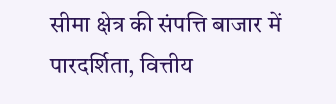सीमा क्षेत्र की संपत्ति बाजार में पारदर्शिता, वित्तीय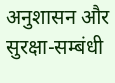अनुशासन और सुरक्षा-सम्बंधी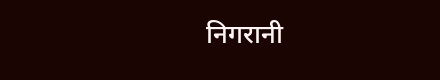निगरानी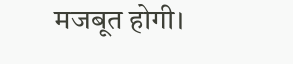मजबूत होगी।